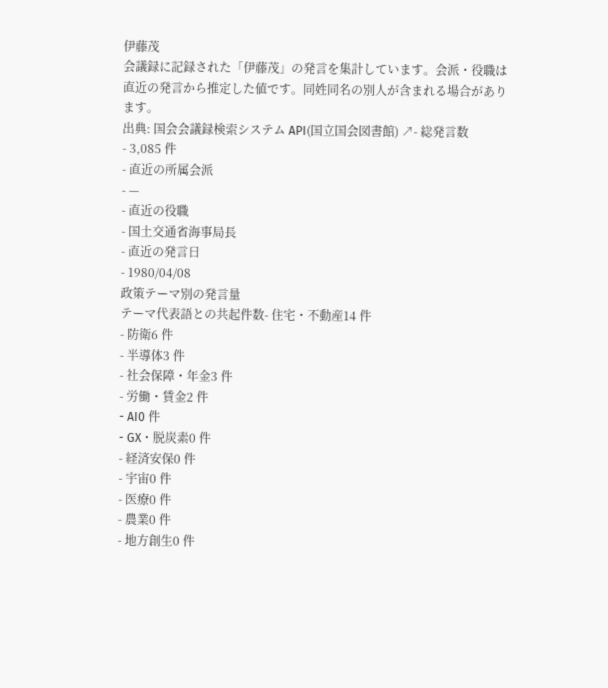伊藤茂
会議録に記録された「伊藤茂」の発言を集計しています。会派・役職は直近の発言から推定した値です。同姓同名の別人が含まれる場合があります。
出典: 国会会議録検索システム API(国立国会図書館) ↗- 総発言数
- 3,085 件
- 直近の所属会派
- —
- 直近の役職
- 国土交通省海事局長
- 直近の発言日
- 1980/04/08
政策テーマ別の発言量
テーマ代表語との共起件数- 住宅・不動産14 件
- 防衛6 件
- 半導体3 件
- 社会保障・年金3 件
- 労働・賃金2 件
- AI0 件
- GX・脱炭素0 件
- 経済安保0 件
- 宇宙0 件
- 医療0 件
- 農業0 件
- 地方創生0 件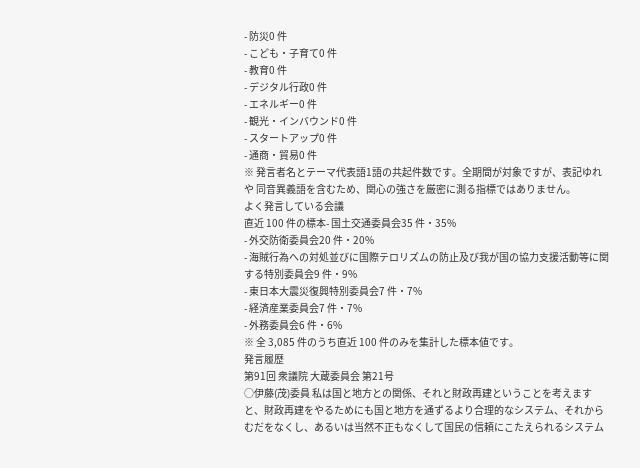- 防災0 件
- こども・子育て0 件
- 教育0 件
- デジタル行政0 件
- エネルギー0 件
- 観光・インバウンド0 件
- スタートアップ0 件
- 通商・貿易0 件
※ 発言者名とテーマ代表語1語の共起件数です。全期間が対象ですが、表記ゆれや 同音異義語を含むため、関心の強さを厳密に測る指標ではありません。
よく発言している会議
直近 100 件の標本- 国土交通委員会35 件・35%
- 外交防衛委員会20 件・20%
- 海賊行為への対処並びに国際テロリズムの防止及び我が国の協力支援活動等に関する特別委員会9 件・9%
- 東日本大震災復興特別委員会7 件・7%
- 経済産業委員会7 件・7%
- 外務委員会6 件・6%
※ 全 3,085 件のうち直近 100 件のみを集計した標本値です。
発言履歴
第91回 衆議院 大蔵委員会 第21号
○伊藤(茂)委員 私は国と地方との関係、それと財政再建ということを考えますと、財政再建をやるためにも国と地方を通ずるより合理的なシステム、それからむだをなくし、あるいは当然不正もなくして国民の信頼にこたえられるシステム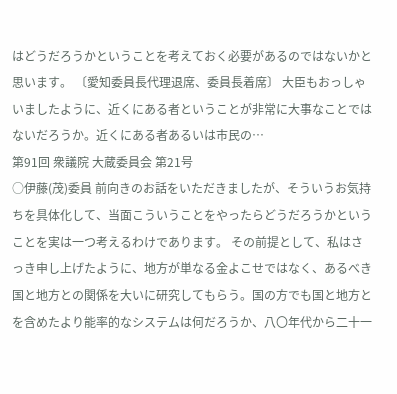はどうだろうかということを考えておく必要があるのではないかと思います。 〔愛知委員長代理退席、委員長着席〕 大臣もおっしゃいましたように、近くにある者ということが非常に大事なことではないだろうか。近くにある者あるいは市民の…
第91回 衆議院 大蔵委員会 第21号
○伊藤(茂)委員 前向きのお話をいただきましたが、そういうお気持ちを具体化して、当面こういうことをやったらどうだろうかということを実は一つ考えるわけであります。 その前提として、私はさっき申し上げたように、地方が単なる金よこせではなく、あるべき国と地方との関係を大いに研究してもらう。国の方でも国と地方とを含めたより能率的なシステムは何だろうか、八〇年代から二十一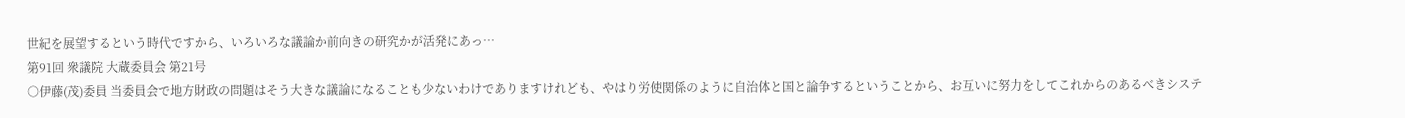世紀を展望するという時代ですから、いろいろな議論か前向きの研究かが活発にあっ…
第91回 衆議院 大蔵委員会 第21号
○伊藤(茂)委員 当委員会で地方財政の問題はそう大きな議論になることも少ないわけでありますけれども、やはり労使関係のように自治体と国と論争するということから、お互いに努力をしてこれからのあるべきシステ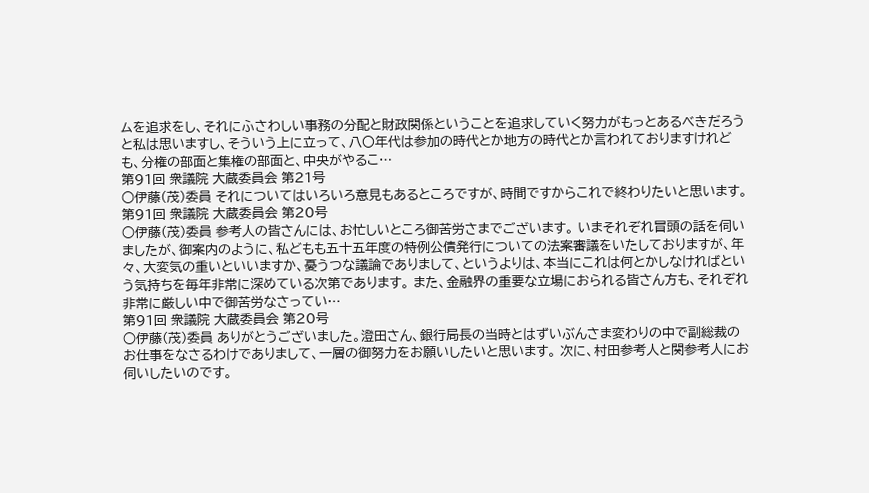ムを追求をし、それにふさわしい事務の分配と財政関係ということを追求していく努力がもっとあるべきだろうと私は思いますし、そういう上に立って、八〇年代は参加の時代とか地方の時代とか言われておりますけれども、分権の部面と集権の部面と、中央がやるこ…
第91回 衆議院 大蔵委員会 第21号
○伊藤(茂)委員 それについてはいろいろ意見もあるところですが、時間ですからこれで終わりたいと思います。
第91回 衆議院 大蔵委員会 第20号
○伊藤(茂)委員 参考人の皆さんには、お忙しいところ御苦労さまでございます。 いまそれぞれ冒頭の話を伺いましたが、御案内のように、私どもも五十五年度の特例公債発行についての法案審議をいたしておりますが、年々、大変気の重いといいますか、憂うつな議論でありまして、というよりは、本当にこれは何とかしなければという気持ちを毎年非常に深めている次第であります。 また、金融界の重要な立場におられる皆さん方も、それぞれ非常に厳しい中で御苦労なさってい…
第91回 衆議院 大蔵委員会 第20号
○伊藤(茂)委員 ありがとうございました。澄田さん、銀行局長の当時とはずいぶんさま変わりの中で副総裁のお仕事をなさるわけでありまして、一層の御努力をお願いしたいと思います。 次に、村田参考人と関参考人にお伺いしたいのです。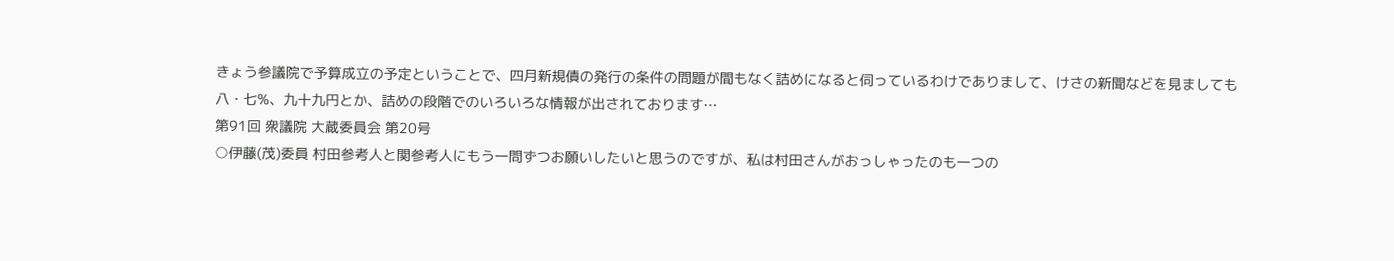きょう参議院で予算成立の予定ということで、四月新規債の発行の条件の問題が間もなく詰めになると伺っているわけでありまして、けさの新聞などを見ましても八・七%、九十九円とか、詰めの段階でのいろいろな情報が出されております…
第91回 衆議院 大蔵委員会 第20号
○伊藤(茂)委員 村田参考人と関参考人にもう一問ずつお願いしたいと思うのですが、私は村田さんがおっしゃったのも一つの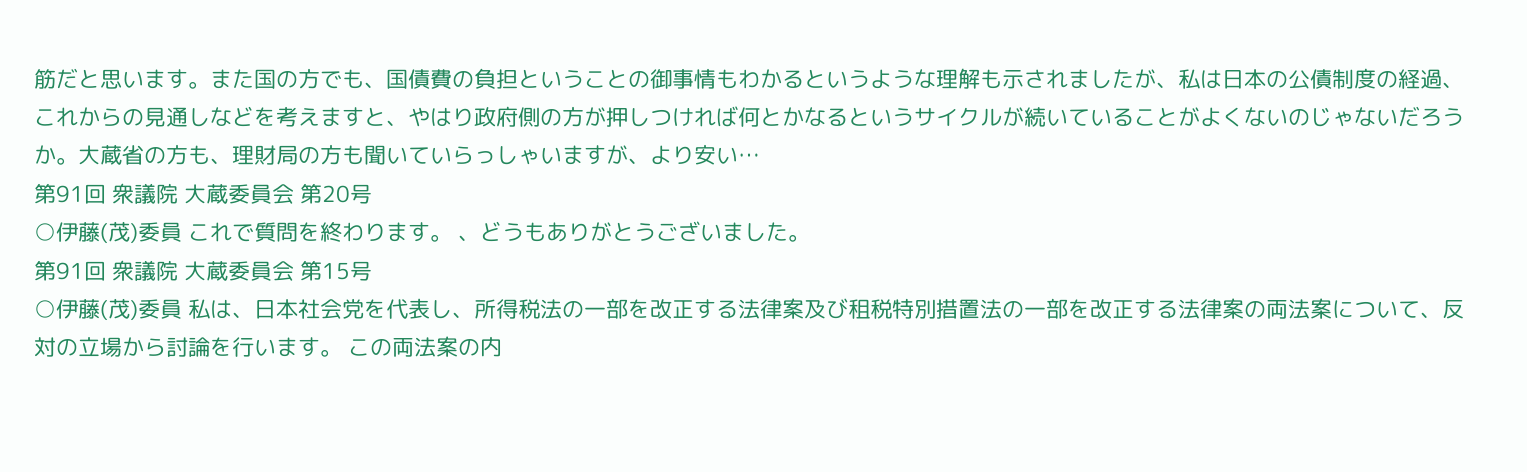筋だと思います。また国の方でも、国債費の負担ということの御事情もわかるというような理解も示されましたが、私は日本の公債制度の経過、これからの見通しなどを考えますと、やはり政府側の方が押しつければ何とかなるというサイクルが続いていることがよくないのじゃないだろうか。大蔵省の方も、理財局の方も聞いていらっしゃいますが、より安い…
第91回 衆議院 大蔵委員会 第20号
○伊藤(茂)委員 これで質問を終わります。 、どうもありがとうございました。
第91回 衆議院 大蔵委員会 第15号
○伊藤(茂)委員 私は、日本社会党を代表し、所得税法の一部を改正する法律案及び租税特別措置法の一部を改正する法律案の両法案について、反対の立場から討論を行います。 この両法案の内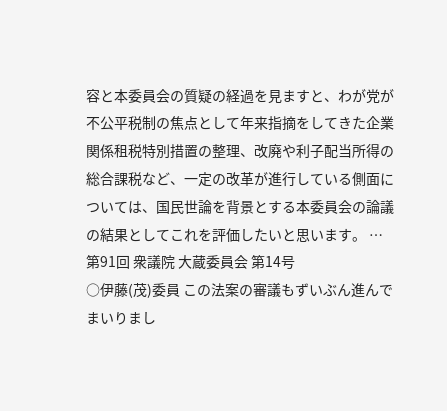容と本委員会の質疑の経過を見ますと、わが党が不公平税制の焦点として年来指摘をしてきた企業関係租税特別措置の整理、改廃や利子配当所得の総合課税など、一定の改革が進行している側面については、国民世論を背景とする本委員会の論議の結果としてこれを評価したいと思います。 …
第91回 衆議院 大蔵委員会 第14号
○伊藤(茂)委員 この法案の審議もずいぶん進んでまいりまし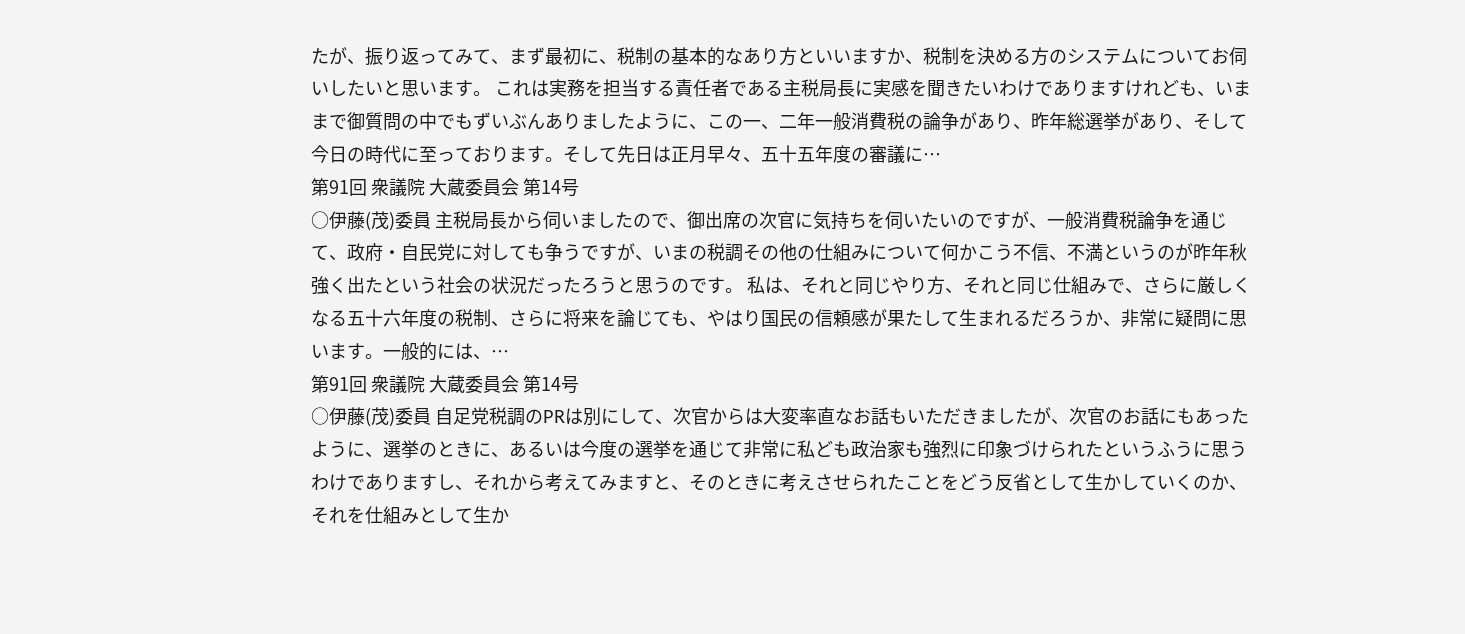たが、振り返ってみて、まず最初に、税制の基本的なあり方といいますか、税制を決める方のシステムについてお伺いしたいと思います。 これは実務を担当する責任者である主税局長に実感を聞きたいわけでありますけれども、いままで御質問の中でもずいぶんありましたように、この一、二年一般消費税の論争があり、昨年総選挙があり、そして今日の時代に至っております。そして先日は正月早々、五十五年度の審議に…
第91回 衆議院 大蔵委員会 第14号
○伊藤(茂)委員 主税局長から伺いましたので、御出席の次官に気持ちを伺いたいのですが、一般消費税論争を通じて、政府・自民党に対しても争うですが、いまの税調その他の仕組みについて何かこう不信、不満というのが昨年秋強く出たという社会の状況だったろうと思うのです。 私は、それと同じやり方、それと同じ仕組みで、さらに厳しくなる五十六年度の税制、さらに将来を論じても、やはり国民の信頼感が果たして生まれるだろうか、非常に疑問に思います。一般的には、…
第91回 衆議院 大蔵委員会 第14号
○伊藤(茂)委員 自足党税調のPRは別にして、次官からは大変率直なお話もいただきましたが、次官のお話にもあったように、選挙のときに、あるいは今度の選挙を通じて非常に私ども政治家も強烈に印象づけられたというふうに思うわけでありますし、それから考えてみますと、そのときに考えさせられたことをどう反省として生かしていくのか、それを仕組みとして生か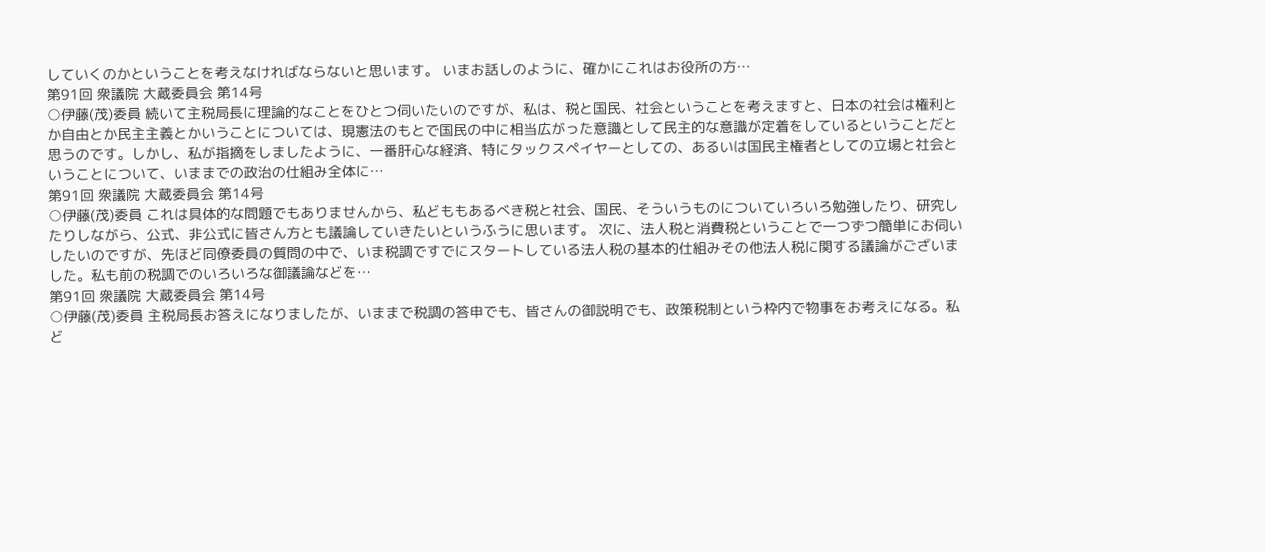していくのかということを考えなければならないと思います。 いまお話しのように、確かにこれはお役所の方…
第91回 衆議院 大蔵委員会 第14号
○伊藤(茂)委員 続いて主税局長に理論的なことをひとつ伺いたいのですが、私は、税と国民、社会ということを考えますと、日本の社会は権利とか自由とか民主主義とかいうことについては、現憲法のもとで国民の中に相当広がった意識として民主的な意識が定着をしているということだと思うのです。しかし、私が指摘をしましたように、一番肝心な経済、特にタックスペイヤーとしての、あるいは国民主権者としての立場と社会ということについて、いままでの政治の仕組み全体に…
第91回 衆議院 大蔵委員会 第14号
○伊藤(茂)委員 これは具体的な問題でもありませんから、私どももあるべき税と社会、国民、そういうものについていろいろ勉強したり、研究したりしながら、公式、非公式に皆さん方とも議論していきたいというふうに思います。 次に、法人税と消費税ということで一つずつ簡単にお伺いしたいのですが、先ほど同僚委員の質問の中で、いま税調ですでにスタートしている法人税の基本的仕組みその他法人税に関する議論がございました。私も前の税調でのいろいろな御議論などを…
第91回 衆議院 大蔵委員会 第14号
○伊藤(茂)委員 主税局長お答えになりましたが、いままで税調の答申でも、皆さんの御説明でも、政策税制という枠内で物事をお考えになる。私ど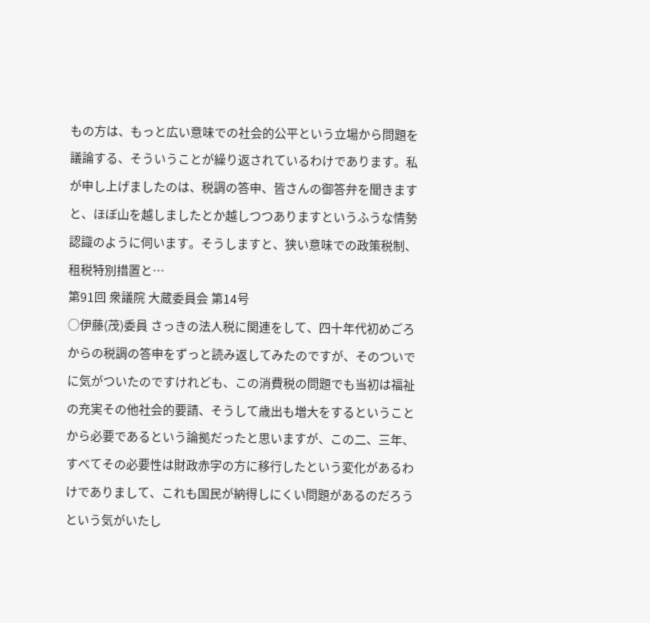もの方は、もっと広い意味での社会的公平という立場から問題を議論する、そういうことが繰り返されているわけであります。私が申し上げましたのは、税調の答申、皆さんの御答弁を聞きますと、ほぼ山を越しましたとか越しつつありますというふうな情勢認識のように伺います。そうしますと、狭い意味での政策税制、租税特別措置と…
第91回 衆議院 大蔵委員会 第14号
○伊藤(茂)委員 さっきの法人税に関連をして、四十年代初めごろからの税調の答申をずっと読み返してみたのですが、そのついでに気がついたのですけれども、この消費税の問題でも当初は福祉の充実その他社会的要請、そうして歳出も増大をするということから必要であるという論拠だったと思いますが、この二、三年、すべてその必要性は財政赤字の方に移行したという変化があるわけでありまして、これも国民が納得しにくい問題があるのだろうという気がいたし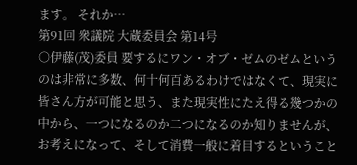ます。 それか…
第91回 衆議院 大蔵委員会 第14号
○伊藤(茂)委員 要するにワン・オブ・ゼムのゼムというのは非常に多数、何十何百あるわけではなくて、現実に皆さん方が可能と思う、また現実性にたえ得る幾つかの中から、一つになるのか二つになるのか知りませんが、お考えになって、そして消費一般に着目するということ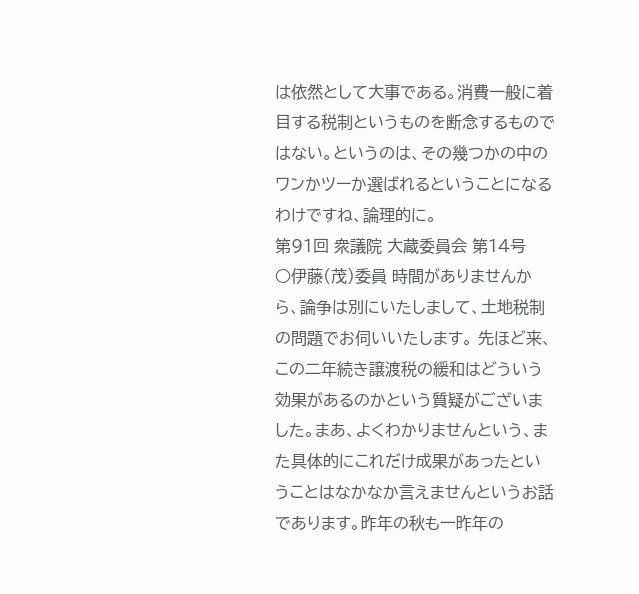は依然として大事である。消費一般に着目する税制というものを断念するものではない。というのは、その幾つかの中のワンかツーか選ばれるということになるわけですね、論理的に。
第91回 衆議院 大蔵委員会 第14号
○伊藤(茂)委員 時間がありませんから、論争は別にいたしまして、土地税制の問題でお伺いいたします。 先ほど来、この二年続き譲渡税の緩和はどういう効果があるのかという質疑がございました。まあ、よくわかりませんという、また具体的にこれだけ成果があったということはなかなか言えませんというお話であります。昨年の秋も一昨年の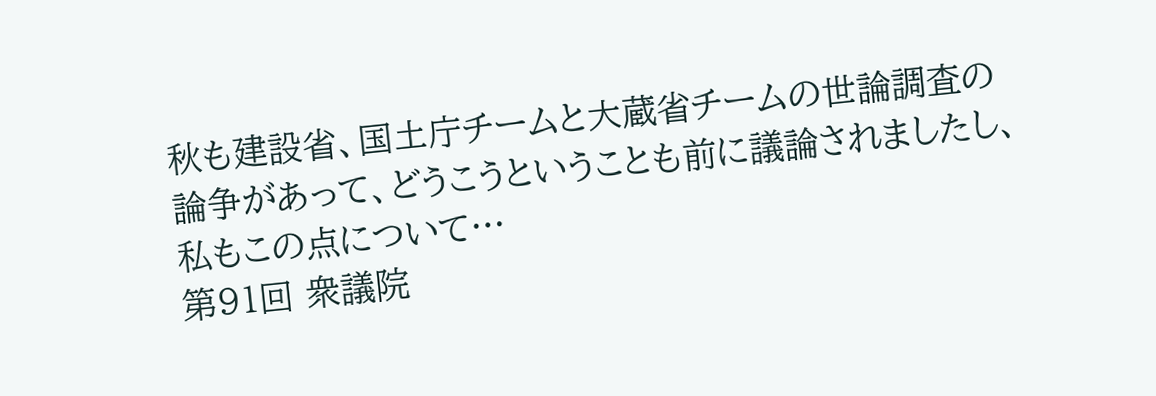秋も建設省、国土庁チームと大蔵省チームの世論調査の論争があって、どうこうということも前に議論されましたし、私もこの点について…
第91回 衆議院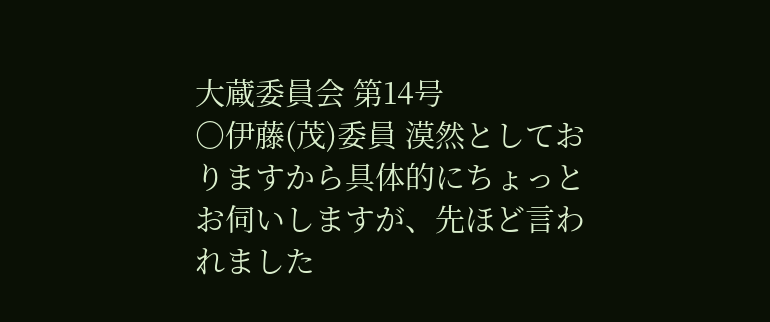大蔵委員会 第14号
○伊藤(茂)委員 漠然としておりますから具体的にちょっとお伺いしますが、先ほど言われました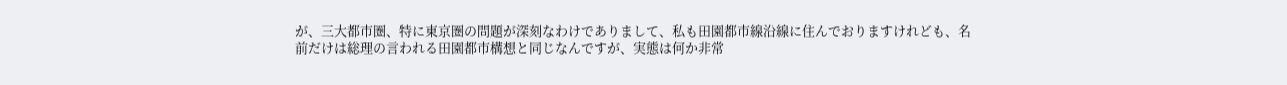が、三大都市圏、特に東京圏の問題が深刻なわけでありまして、私も田園都市線沿線に住んでおりますけれども、名前だけは総理の言われる田園都市構想と同じなんですが、実態は何か非常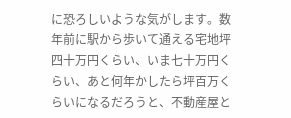に恐ろしいような気がします。数年前に駅から歩いて通える宅地坪四十万円くらい、いま七十万円くらい、あと何年かしたら坪百万くらいになるだろうと、不動産屋と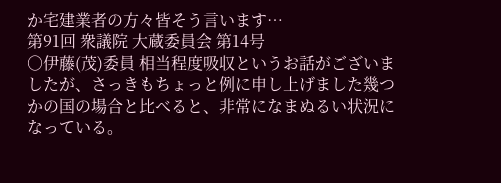か宅建業者の方々皆そう言います…
第91回 衆議院 大蔵委員会 第14号
○伊藤(茂)委員 相当程度吸収というお話がございましたが、さっきもちょっと例に申し上げました幾つかの国の場合と比べると、非常になまぬるい状況になっている。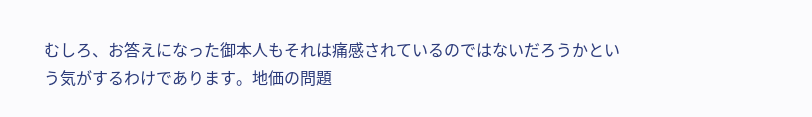むしろ、お答えになった御本人もそれは痛感されているのではないだろうかという気がするわけであります。地価の問題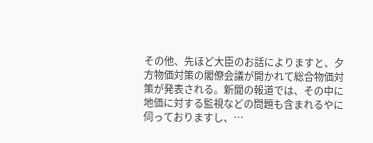その他、先ほど大臣のお話によりますと、夕方物価対策の閣僚会議が開かれて総合物価対策が発表される。新聞の報道では、その中に地価に対する監視などの問題も含まれるやに伺っておりますし、…